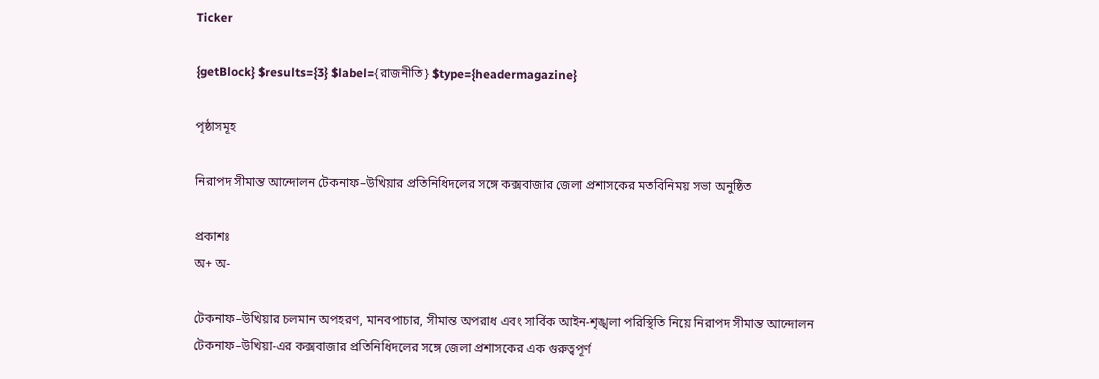Ticker

{getBlock} $results={3} $label={রাজনীতি} $type={headermagazine}

পৃষ্ঠাসমূহ

নিরাপদ সীমান্ত আন্দোলন টেকনাফ–উখিয়ার প্রতিনিধিদলের সঙ্গে কক্সবাজার জেলা প্রশাসকের মতবিনিময় সভা অনুষ্ঠিত

প্রকাশঃ
অ+ অ-

টেকনাফ–উখিয়ার চলমান অপহরণ, মানবপাচার, সীমান্ত অপরাধ এবং সার্বিক আইন-শৃঙ্খলা পরিস্থিতি নিয়ে নিরাপদ সীমান্ত আন্দোলন টেকনাফ–উখিয়া-এর কক্সবাজার প্রতিনিধিদলের সঙ্গে জেলা প্রশাসকের এক গুরুত্বপূর্ণ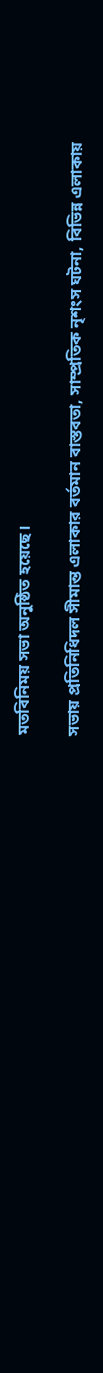মতবিনিময় সভা অনুষ্ঠিত হয়েছে।

সভায় প্রতিনিধিদল সীমান্ত এলাকার বর্তমান বাস্তবতা, সাম্প্রতিক নৃশংস ঘটনা, বিভিন্ন এলাকায়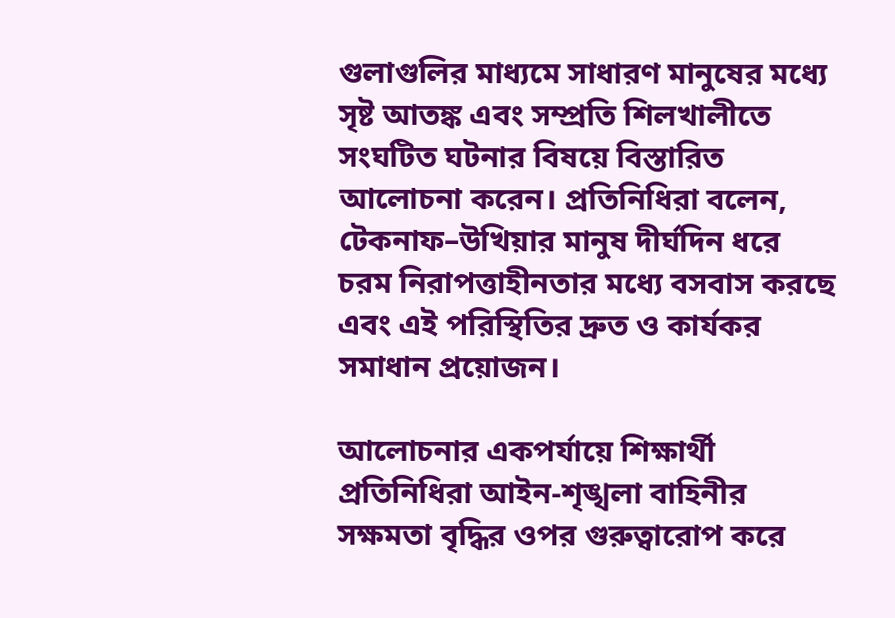গুলাগুলির মাধ্যমে সাধারণ মানুষের মধ্যে সৃষ্ট আতঙ্ক এবং সম্প্রতি শিলখালীতে সংঘটিত ঘটনার বিষয়ে বিস্তারিত আলোচনা করেন। প্রতিনিধিরা বলেন, টেকনাফ–উখিয়ার মানুষ দীর্ঘদিন ধরে চরম নিরাপত্তাহীনতার মধ্যে বসবাস করছে এবং এই পরিস্থিতির দ্রুত ও কার্যকর সমাধান প্রয়োজন।

আলোচনার একপর্যায়ে শিক্ষার্থী প্রতিনিধিরা আইন-শৃঙ্খলা বাহিনীর সক্ষমতা বৃদ্ধির ওপর গুরুত্বারোপ করে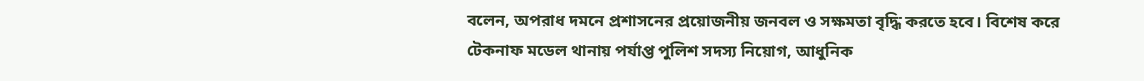বলেন, অপরাধ দমনে প্রশাসনের প্রয়োজনীয় জনবল ও সক্ষমতা বৃদ্ধি করতে হবে। বিশেষ করে টেকনাফ মডেল থানায় পর্যাপ্ত পুলিশ সদস্য নিয়োগ, আধুনিক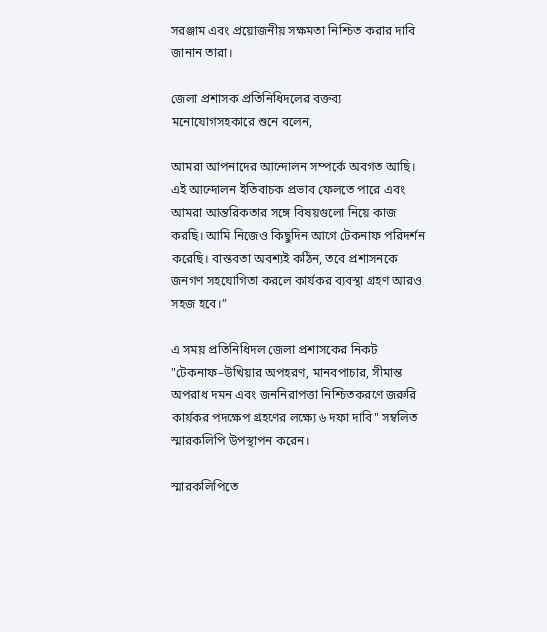সরঞ্জাম এবং প্রয়োজনীয় সক্ষমতা নিশ্চিত করার দাবি জানান তারা।

জেলা প্রশাসক প্রতিনিধিদলের বক্তব্য মনোযোগসহকারে শুনে বলেন,

আমরা আপনাদের আন্দোলন সম্পর্কে অবগত আছি। এই আন্দোলন ইতিবাচক প্রভাব ফেলতে পারে এবং আমরা আন্তরিকতার সঙ্গে বিষয়গুলো নিয়ে কাজ করছি। আমি নিজেও কিছুদিন আগে টেকনাফ পরিদর্শন করেছি। বাস্তবতা অবশ্যই কঠিন, তবে প্রশাসনকে জনগণ সহযোগিতা করলে কার্যকর ব্যবস্থা গ্রহণ আরও সহজ হবে।”

এ সময় প্রতিনিধিদল জেলা প্রশাসকের নিকট "টেকনাফ–উখিয়ার অপহরণ, মানবপাচার, সীমান্ত অপরাধ দমন এবং জননিরাপত্তা নিশ্চিতকরণে জরুরি কার্যকর পদক্ষেপ গ্রহণের লক্ষ্যে ৬ দফা দাবি" সম্বলিত স্মারকলিপি উপস্থাপন করেন।

স্মারকলিপিতে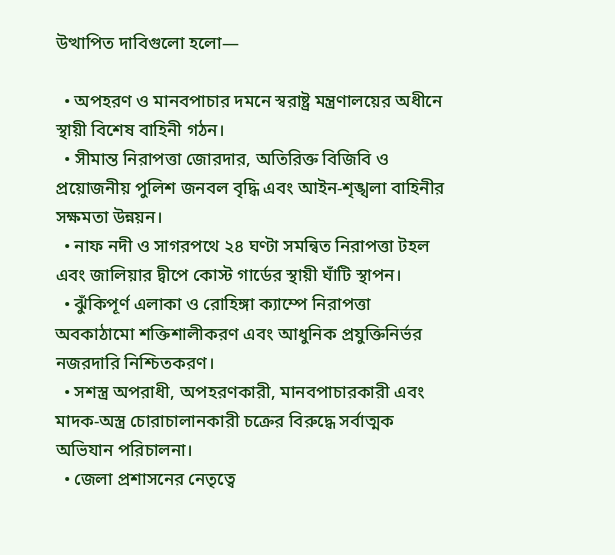উত্থাপিত দাবিগুলো হলো—

  • অপহরণ ও মানবপাচার দমনে স্বরাষ্ট্র মন্ত্রণালয়ের অধীনে স্থায়ী বিশেষ বাহিনী গঠন।
  • সীমান্ত নিরাপত্তা জোরদার, অতিরিক্ত বিজিবি ও প্রয়োজনীয় পুলিশ জনবল বৃদ্ধি এবং আইন-শৃঙ্খলা বাহিনীর সক্ষমতা উন্নয়ন।
  • নাফ নদী ও সাগরপথে ২৪ ঘণ্টা সমন্বিত নিরাপত্তা টহল এবং জালিয়ার দ্বীপে কোস্ট গার্ডের স্থায়ী ঘাঁটি স্থাপন।
  • ঝুঁকিপূর্ণ এলাকা ও রোহিঙ্গা ক্যাম্পে নিরাপত্তা অবকাঠামো শক্তিশালীকরণ এবং আধুনিক প্রযুক্তিনির্ভর নজরদারি নিশ্চিতকরণ।
  • সশস্ত্র অপরাধী, অপহরণকারী, মানবপাচারকারী এবং মাদক-অস্ত্র চোরাচালানকারী চক্রের বিরুদ্ধে সর্বাত্মক অভিযান পরিচালনা।
  • জেলা প্রশাসনের নেতৃত্বে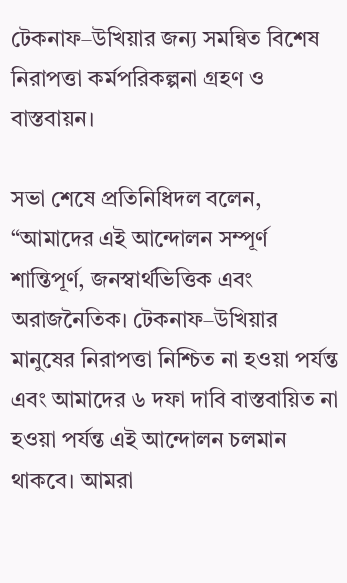টেকনাফ–উখিয়ার জন্য সমন্বিত বিশেষ নিরাপত্তা কর্মপরিকল্পনা গ্রহণ ও বাস্তবায়ন।

সভা শেষে প্রতিনিধিদল বলেন,
“আমাদের এই আন্দোলন সম্পূর্ণ শান্তিপূর্ণ, জনস্বার্থভিত্তিক এবং অরাজনৈতিক। টেকনাফ–উখিয়ার মানুষের নিরাপত্তা নিশ্চিত না হওয়া পর্যন্ত এবং আমাদের ৬ দফা দাবি বাস্তবায়িত না হওয়া পর্যন্ত এই আন্দোলন চলমান থাকবে। আমরা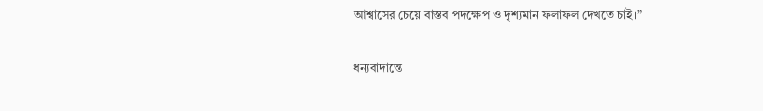আশ্বাসের চেয়ে বাস্তব পদক্ষেপ ও দৃশ্যমান ফলাফল দেখতে চাই।”

ধন্যবাদান্তে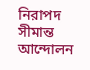নিরাপদ সীমান্ত আন্দোলন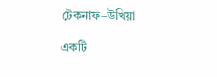টেকনাফ–উখিয়া

একটি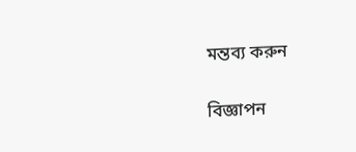মন্তব্য করুন

বিজ্ঞাপন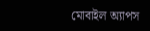মোবাইল অ্যাপস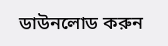ডাউনলোড করুন